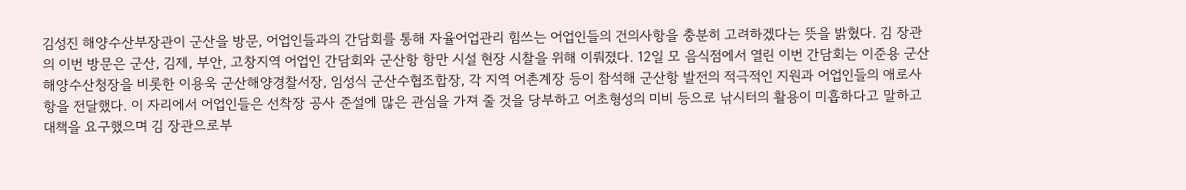김성진 해양수산부장관이 군산을 방문, 어업인들과의 간담회를 통해 자율어업관리 힘쓰는 어업인들의 건의사항을 충분히 고려하겠다는 뜻을 밝혔다. 김 장관의 이번 방문은 군산, 김제, 부안, 고창지역 어업인 간담회와 군산항 항만 시설 현장 시찰을 위해 이뤄졌다. 12일 모 음식점에서 열린 이번 간담회는 이준용 군산해양수산청장을 비롯한 이용욱 군산해양경찰서장, 임성식 군산수협조합장, 각 지역 어촌계장 등이 참석해 군산항 발전의 적극적인 지원과 어업인들의 애로사항을 전달했다. 이 자리에서 어업인들은 선착장 공사 준설에 많은 관심을 가져 줄 것을 당부하고 어초형성의 미비 등으로 낚시터의 활용이 미흡하다고 말하고 대책을 요구했으며 김 장관으로부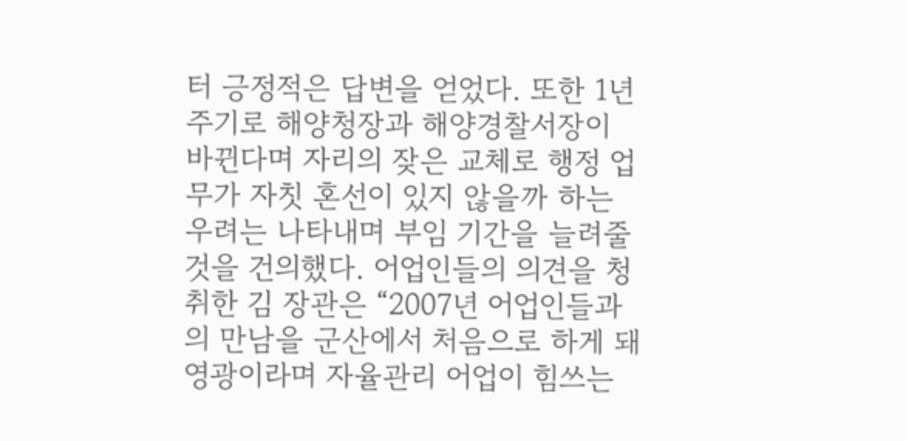터 긍정적은 답변을 얻었다. 또한 1년 주기로 해양청장과 해양경찰서장이 바뀐다며 자리의 잦은 교체로 행정 업무가 자칫 혼선이 있지 않을까 하는 우려는 나타내며 부임 기간을 늘려줄 것을 건의했다. 어업인들의 의견을 청취한 김 장관은 “2007년 어업인들과의 만남을 군산에서 처음으로 하게 돼 영광이라며 자율관리 어업이 힘쓰는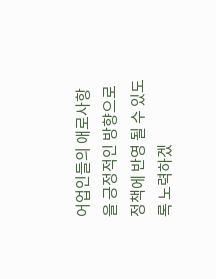어업인들의 애로사항을 긍정적인 방향으로 정책에 반영 될 수 있도록 노력하겠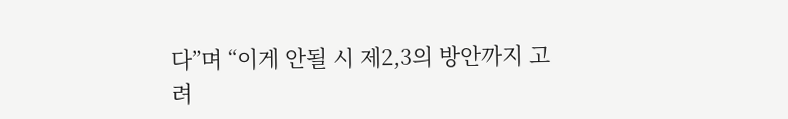다”며 “이게 안될 시 제2,3의 방안까지 고려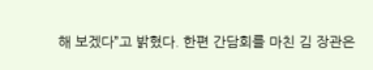해 보겠다”고 밝혔다. 한편 간담회를 마친 김 장관은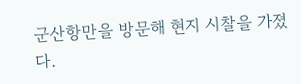군산항만을 방문해 현지 시찰을 가졌다.